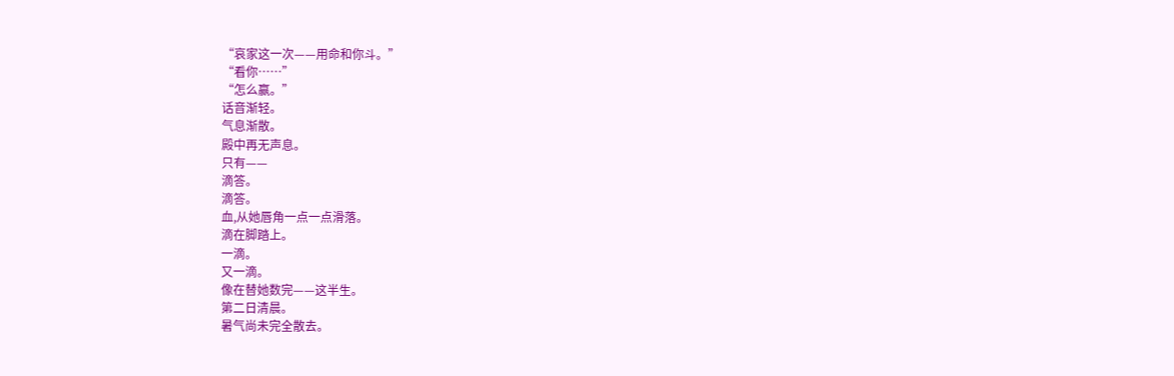“哀家这一次——用命和你斗。”
“看你……”
“怎么赢。”
话音渐轻。
气息渐散。
殿中再无声息。
只有——
滴答。
滴答。
血,从她唇角一点一点滑落。
滴在脚踏上。
一滴。
又一滴。
像在替她数完——这半生。
第二日清晨。
暑气尚未完全散去。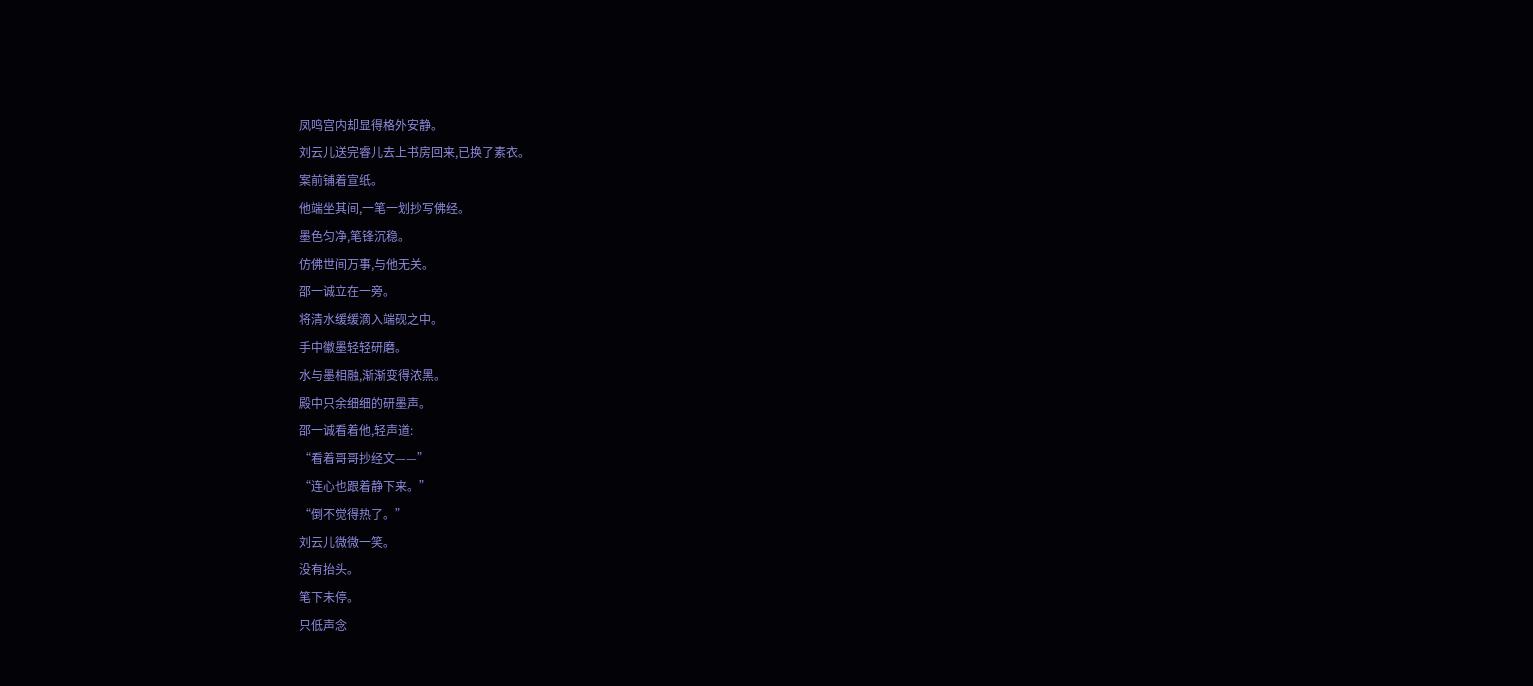凤鸣宫内却显得格外安静。
刘云儿送完睿儿去上书房回来,已换了素衣。
案前铺着宣纸。
他端坐其间,一笔一划抄写佛经。
墨色匀净,笔锋沉稳。
仿佛世间万事,与他无关。
邵一诚立在一旁。
将清水缓缓滴入端砚之中。
手中徽墨轻轻研磨。
水与墨相融,渐渐变得浓黑。
殿中只余细细的研墨声。
邵一诚看着他,轻声道:
“看着哥哥抄经文——”
“连心也跟着静下来。”
“倒不觉得热了。”
刘云儿微微一笑。
没有抬头。
笔下未停。
只低声念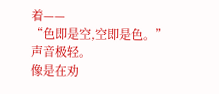着——
“色即是空,空即是色。”
声音极轻。
像是在劝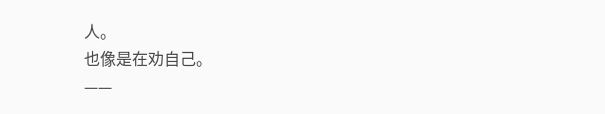人。
也像是在劝自己。
——